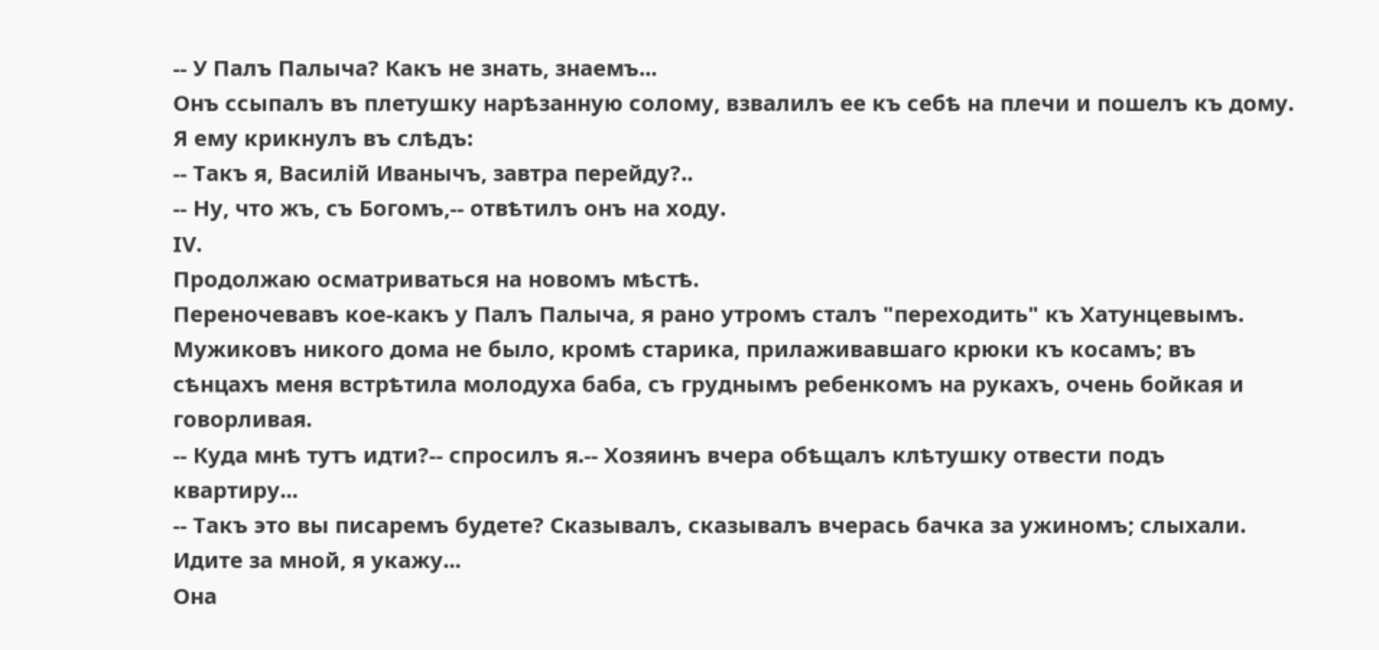-- У Палъ Палыча? Какъ не знать, знаемъ...
Онъ ссыпалъ въ плетушку нарѣзанную солому, взвалилъ ее къ себѣ на плечи и пошелъ къ дому. Я ему крикнулъ въ слѣдъ:
-- Такъ я, Василій Иванычъ, завтра перейду?..
-- Ну, что жъ, съ Богомъ,-- отвѣтилъ онъ на ходу.
IV.
Продолжаю осматриваться на новомъ мѣстѣ.
Переночевавъ кое-какъ у Палъ Палыча, я рано утромъ сталъ "переходить" къ Хатунцевымъ. Мужиковъ никого дома не было, кромѣ старика, прилаживавшаго крюки къ косамъ; въ сѣнцахъ меня встрѣтила молодуха баба, съ груднымъ ребенкомъ на рукахъ, очень бойкая и говорливая.
-- Куда мнѣ тутъ идти?-- спросилъ я.-- Хозяинъ вчера обѣщалъ клѣтушку отвести подъ квартиру...
-- Такъ это вы писаремъ будете? Сказывалъ, сказывалъ вчерась бачка за ужиномъ; слыхали. Идите за мной, я укажу...
Она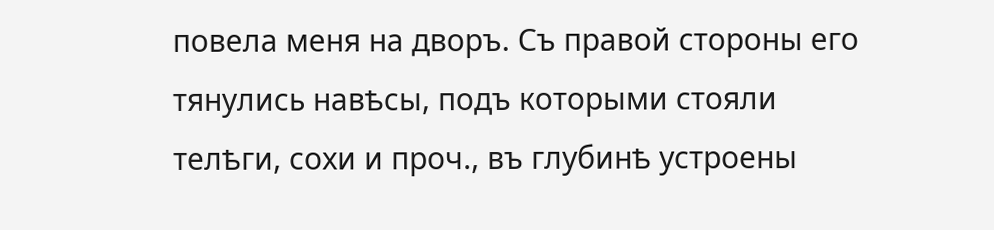повела меня на дворъ. Съ правой стороны его тянулись навѣсы, подъ которыми стояли телѣги, сохи и проч., въ глубинѣ устроены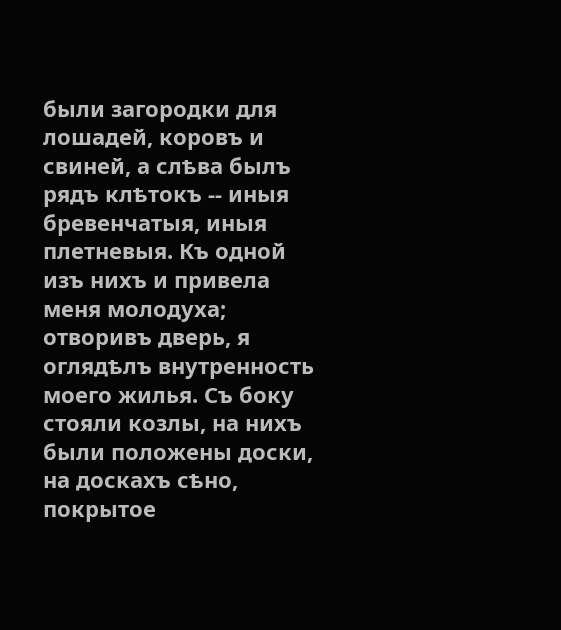были загородки для лошадей, коровъ и свиней, а слѣва былъ рядъ клѣтокъ -- иныя бревенчатыя, иныя плетневыя. Къ одной изъ нихъ и привела меня молодуха; отворивъ дверь, я оглядѣлъ внутренность моего жилья. Съ боку стояли козлы, на нихъ были положены доски, на доскахъ сѣно, покрытое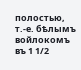полостью, т.-е. бѣлымъ войлокомъ въ 1 1/2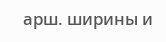арш. ширины и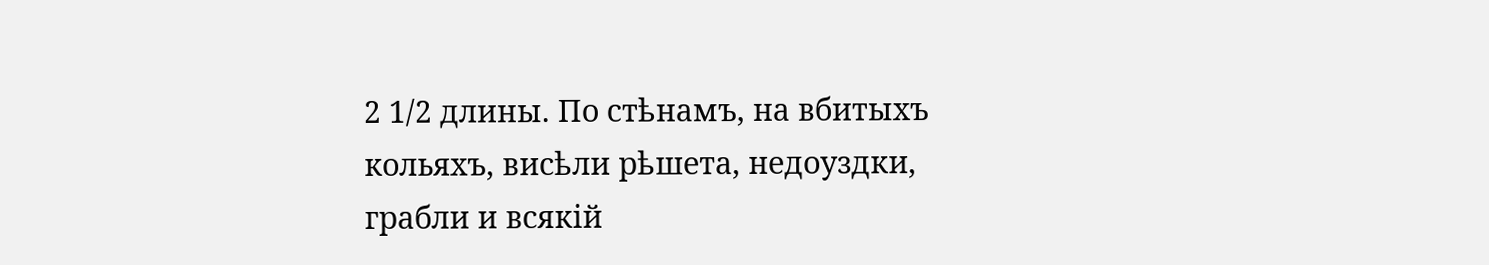2 1/2 длины. По стѣнамъ, на вбитыхъ кольяхъ, висѣли рѣшета, недоуздки, грабли и всякій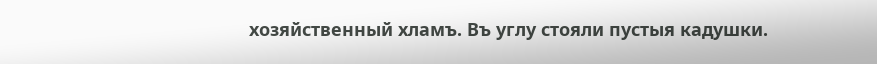хозяйственный хламъ. Въ углу стояли пустыя кадушки.